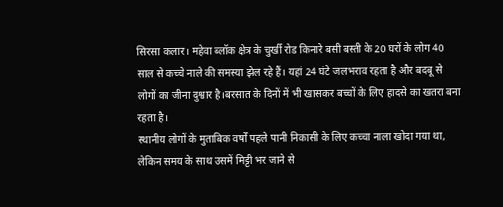सिरसा कलार। महेवा ब्लॉक क्षेत्र के चुर्खी रोड किनारे बसी बस्ती के 20 घरों के लोग 40 साल से कच्चे नाले की समस्या झेल रहे हैं। यहां 24 घंटे जलभराव रहता है और बदबू से लोगों का जीना दुश्वार है।बरसात के दिनों में भी खासकर बच्चों के लिए हादसे का खतरा बना रहता है।
स्थानीय लोगों के मुताबिक वर्षों पहले पानी निकासी के लिए कच्चा नाला खोदा गया था, लेकिन समय के साथ उसमें मिट्टी भर जाने से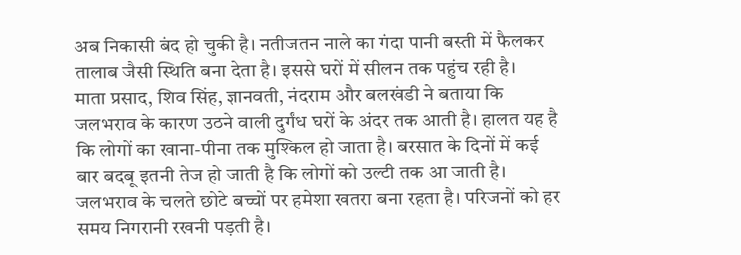अब निकासी बंद हो चुकी है। नतीजतन नाले का गंदा पानी बस्ती में फैलकर तालाब जैसी स्थिति बना देता है। इससे घरों में सीलन तक पहुंच रही है।
माता प्रसाद, शिव सिंह, ज्ञानवती, नंदराम और बलखंडी ने बताया कि जलभराव के कारण उठने वाली दुर्गंध घरों के अंदर तक आती है। हालत यह है कि लोगों का खाना-पीना तक मुश्किल हो जाता है। बरसात के दिनों में कई बार बदबू इतनी तेज हो जाती है कि लोगों को उल्टी तक आ जाती है।
जलभराव के चलते छोटे बच्चों पर हमेशा खतरा बना रहता है। परिजनों को हर समय निगरानी रखनी पड़ती है।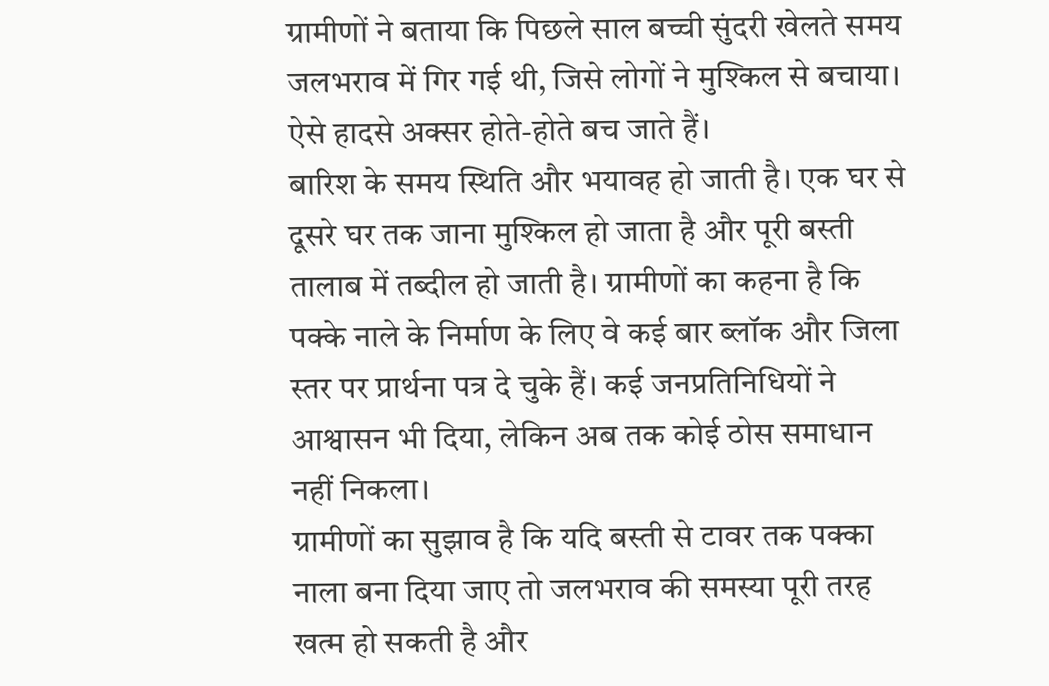ग्रामीणों ने बताया कि पिछले साल बच्ची सुंदरी खेलते समय जलभराव में गिर गई थी, जिसे लोगों ने मुश्किल से बचाया। ऐसे हादसे अक्सर होते-होते बच जाते हैं।
बारिश के समय स्थिति और भयावह हो जाती है। एक घर से दूसरे घर तक जाना मुश्किल हो जाता है और पूरी बस्ती तालाब में तब्दील हो जाती है। ग्रामीणों का कहना है कि पक्के नाले के निर्माण के लिए वे कई बार ब्लॉक और जिला स्तर पर प्रार्थना पत्र दे चुके हैं। कई जनप्रतिनिधियों ने आश्वासन भी दिया, लेकिन अब तक कोई ठोस समाधान नहीं निकला।
ग्रामीणों का सुझाव है कि यदि बस्ती से टावर तक पक्का नाला बना दिया जाए तो जलभराव की समस्या पूरी तरह खत्म हो सकती है और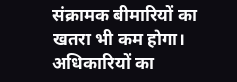संक्रामक बीमारियों का खतरा भी कम होगा।
अधिकारियों का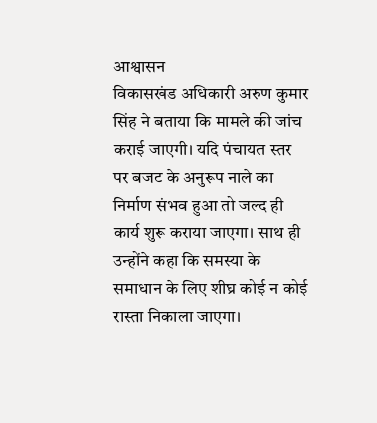आश्वासन
विकासखंड अधिकारी अरुण कुमार सिंह ने बताया कि मामले की जांच कराई जाएगी। यदि पंचायत स्तर पर बजट के अनुरूप नाले का निर्माण संभव हुआ तो जल्द ही कार्य शुरू कराया जाएगा। साथ ही उन्होंने कहा कि समस्या के समाधान के लिए शीघ्र कोई न कोई रास्ता निकाला जाएगा।